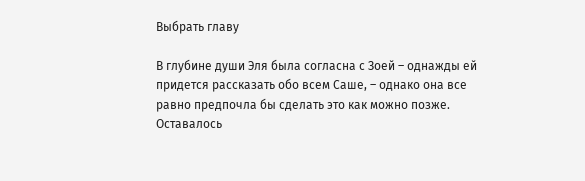Выбрать главу

В глубине души Эля была согласна с Зоей – однажды ей придется рассказать обо всем Саше, – однако она все равно предпочла бы сделать это как можно позже. Оставалось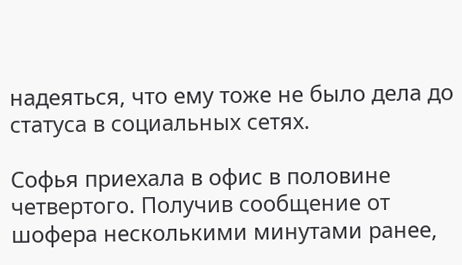надеяться, что ему тоже не было дела до статуса в социальных сетях.

Софья приехала в офис в половине четвертого. Получив сообщение от шофера несколькими минутами ранее,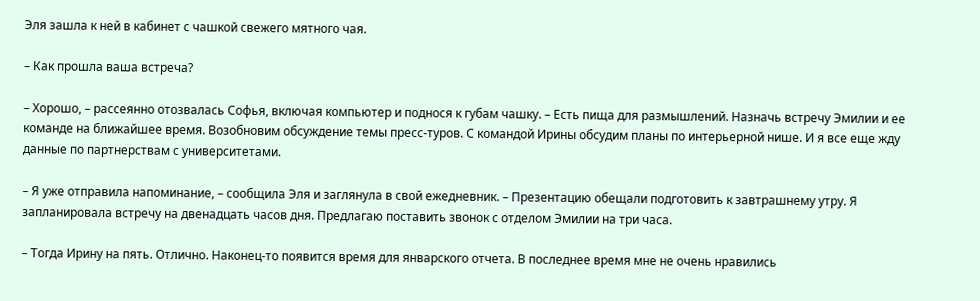Эля зашла к ней в кабинет с чашкой свежего мятного чая.

– Как прошла ваша встреча?

– Хорошо, – рассеянно отозвалась Софья, включая компьютер и поднося к губам чашку. – Есть пища для размышлений. Назначь встречу Эмилии и ее команде на ближайшее время. Возобновим обсуждение темы пресс-туров. С командой Ирины обсудим планы по интерьерной нише. И я все еще жду данные по партнерствам с университетами.

– Я уже отправила напоминание, – сообщила Эля и заглянула в свой ежедневник. – Презентацию обещали подготовить к завтрашнему утру. Я запланировала встречу на двенадцать часов дня. Предлагаю поставить звонок с отделом Эмилии на три часа.

– Тогда Ирину на пять. Отлично. Наконец-то появится время для январского отчета. В последнее время мне не очень нравились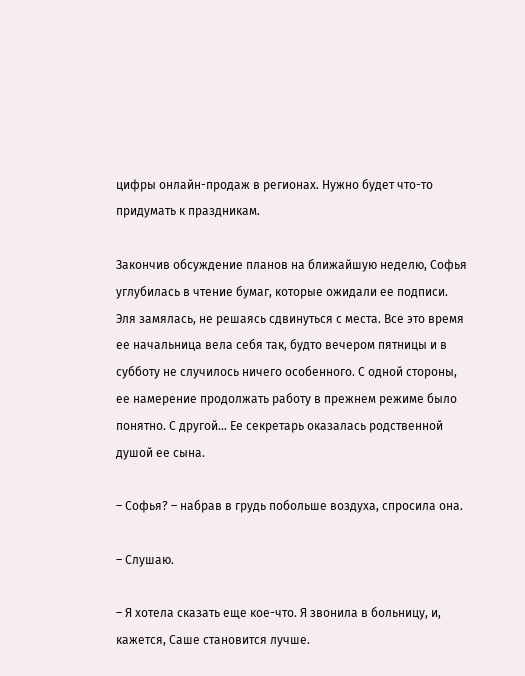цифры онлайн-продаж в регионах. Нужно будет что-то придумать к праздникам.

Закончив обсуждение планов на ближайшую неделю, Софья углубилась в чтение бумаг, которые ожидали ее подписи. Эля замялась, не решаясь сдвинуться с места. Все это время ее начальница вела себя так, будто вечером пятницы и в субботу не случилось ничего особенного. С одной стороны, ее намерение продолжать работу в прежнем режиме было понятно. С другой… Ее секретарь оказалась родственной душой ее сына.

– Софья? – набрав в грудь побольше воздуха, спросила она.

– Слушаю.

– Я хотела сказать еще кое-что. Я звонила в больницу, и, кажется, Саше становится лучше.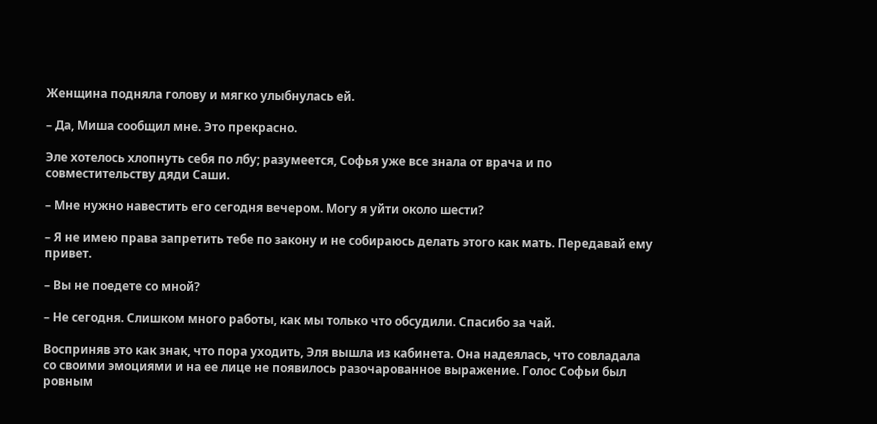Женщина подняла голову и мягко улыбнулась ей.

– Да, Миша сообщил мне. Это прекрасно.

Эле хотелось хлопнуть себя по лбу; разумеется, Софья уже все знала от врача и по совместительству дяди Саши.

– Мне нужно навестить его сегодня вечером. Могу я уйти около шести?

– Я не имею права запретить тебе по закону и не собираюсь делать этого как мать. Передавай ему привет.

– Вы не поедете со мной?

– Не сегодня. Слишком много работы, как мы только что обсудили. Спасибо за чай.

Восприняв это как знак, что пора уходить, Эля вышла из кабинета. Она надеялась, что совладала со своими эмоциями и на ее лице не появилось разочарованное выражение. Голос Софьи был ровным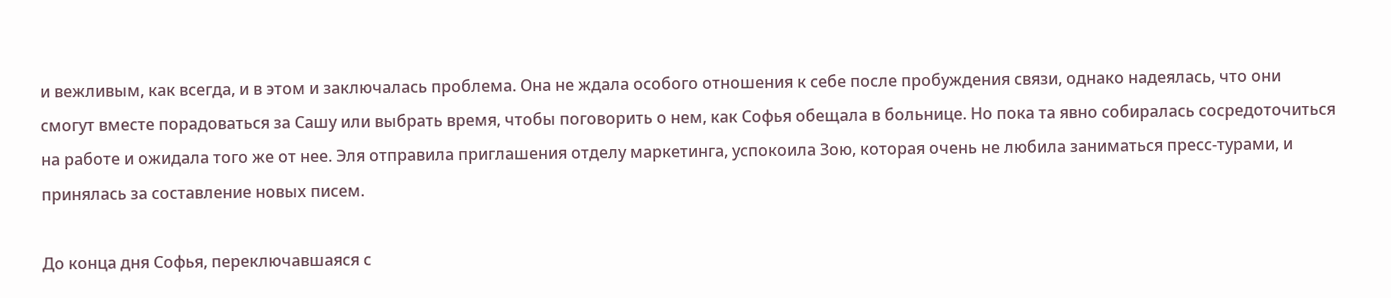и вежливым, как всегда, и в этом и заключалась проблема. Она не ждала особого отношения к себе после пробуждения связи, однако надеялась, что они смогут вместе порадоваться за Сашу или выбрать время, чтобы поговорить о нем, как Софья обещала в больнице. Но пока та явно собиралась сосредоточиться на работе и ожидала того же от нее. Эля отправила приглашения отделу маркетинга, успокоила Зою, которая очень не любила заниматься пресс-турами, и принялась за составление новых писем.

До конца дня Софья, переключавшаяся с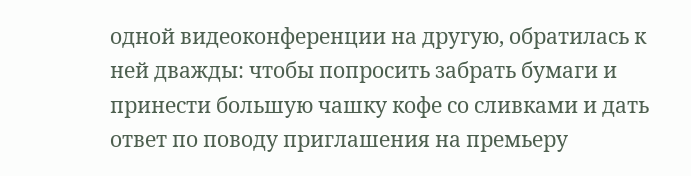одной видеоконференции на другую, обратилась к ней дважды: чтобы попросить забрать бумаги и принести большую чашку кофе со сливками и дать ответ по поводу приглашения на премьеру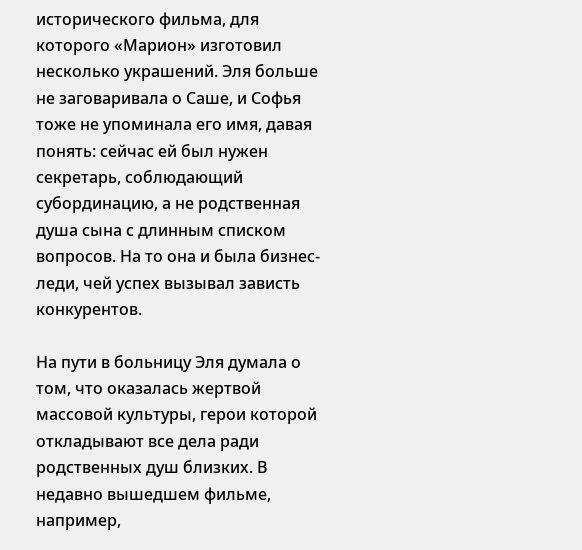исторического фильма, для которого «Марион» изготовил несколько украшений. Эля больше не заговаривала о Саше, и Софья тоже не упоминала его имя, давая понять: сейчас ей был нужен секретарь, соблюдающий субординацию, а не родственная душа сына с длинным списком вопросов. На то она и была бизнес-леди, чей успех вызывал зависть конкурентов.

На пути в больницу Эля думала о том, что оказалась жертвой массовой культуры, герои которой откладывают все дела ради родственных душ близких. В недавно вышедшем фильме, например,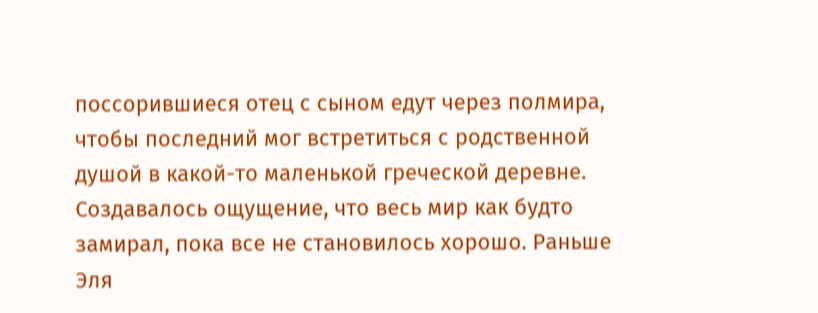поссорившиеся отец с сыном едут через полмира, чтобы последний мог встретиться с родственной душой в какой-то маленькой греческой деревне. Создавалось ощущение, что весь мир как будто замирал, пока все не становилось хорошо. Раньше Эля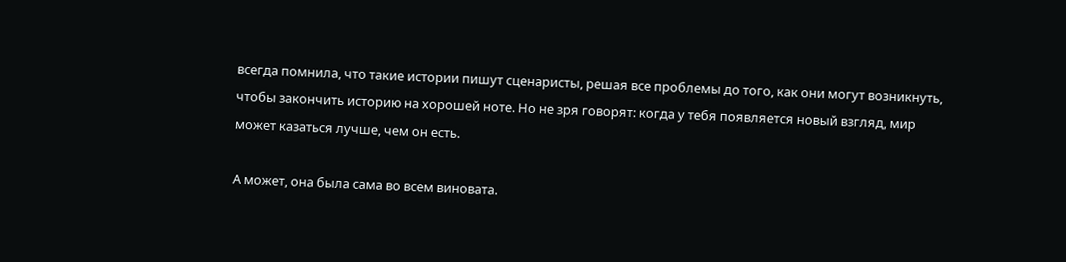всегда помнила, что такие истории пишут сценаристы, решая все проблемы до того, как они могут возникнуть, чтобы закончить историю на хорошей ноте. Но не зря говорят: когда у тебя появляется новый взгляд, мир может казаться лучше, чем он есть.

А может, она была сама во всем виновата.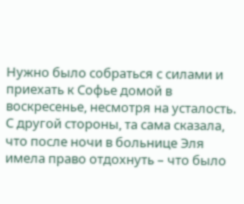Нужно было собраться с силами и приехать к Софье домой в воскресенье, несмотря на усталость. С другой стороны, та сама сказала, что после ночи в больнице Эля имела право отдохнуть – что было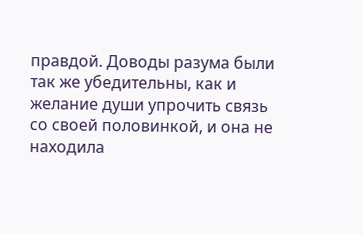правдой. Доводы разума были так же убедительны, как и желание души упрочить связь со своей половинкой, и она не находила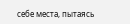себе места, пытаясь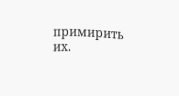примирить их.